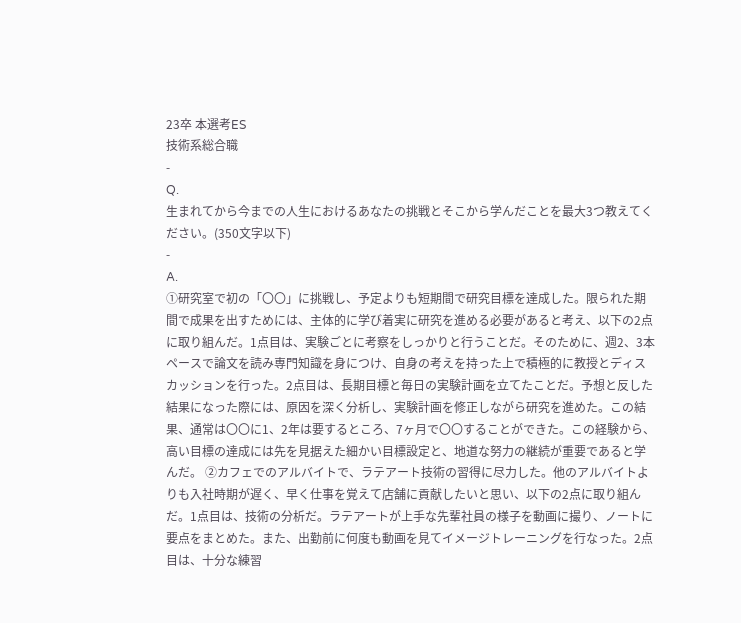23卒 本選考ES
技術系総合職
-
Q.
生まれてから今までの人生におけるあなたの挑戦とそこから学んだことを最大3つ教えてください。(350文字以下)
-
A.
①研究室で初の「〇〇」に挑戦し、予定よりも短期間で研究目標を達成した。限られた期間で成果を出すためには、主体的に学び着実に研究を進める必要があると考え、以下の2点に取り組んだ。1点目は、実験ごとに考察をしっかりと行うことだ。そのために、週2、3本ペースで論文を読み専門知識を身につけ、自身の考えを持った上で積極的に教授とディスカッションを行った。2点目は、長期目標と毎日の実験計画を立てたことだ。予想と反した結果になった際には、原因を深く分析し、実験計画を修正しながら研究を進めた。この結果、通常は〇〇に1、2年は要するところ、7ヶ月で〇〇することができた。この経験から、高い目標の達成には先を見据えた細かい目標設定と、地道な努力の継続が重要であると学んだ。 ②カフェでのアルバイトで、ラテアート技術の習得に尽力した。他のアルバイトよりも入社時期が遅く、早く仕事を覚えて店舗に貢献したいと思い、以下の2点に取り組んだ。1点目は、技術の分析だ。ラテアートが上手な先輩社員の様子を動画に撮り、ノートに要点をまとめた。また、出勤前に何度も動画を見てイメージトレーニングを行なった。2点目は、十分な練習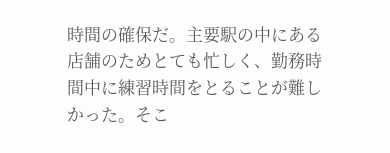時間の確保だ。主要駅の中にある店舗のためとても忙しく、勤務時間中に練習時間をとることが難しかった。そこ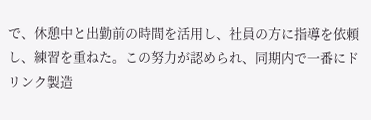で、休憩中と出勤前の時間を活用し、社員の方に指導を依頼し、練習を重ねた。この努力が認められ、同期内で一番にドリンク製造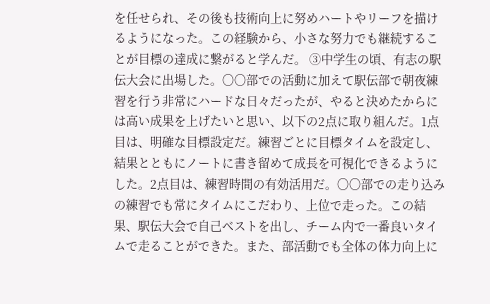を任せられ、その後も技術向上に努めハートやリーフを描けるようになった。この経験から、小さな努力でも継続することが目標の達成に繋がると学んだ。 ③中学生の頃、有志の駅伝大会に出場した。〇〇部での活動に加えて駅伝部で朝夜練習を行う非常にハードな日々だったが、やると決めたからには高い成果を上げたいと思い、以下の2点に取り組んだ。1点目は、明確な目標設定だ。練習ごとに目標タイムを設定し、結果とともにノートに書き留めて成長を可視化できるようにした。2点目は、練習時間の有効活用だ。〇〇部での走り込みの練習でも常にタイムにこだわり、上位で走った。この結果、駅伝大会で自己ベストを出し、チーム内で一番良いタイムで走ることができた。また、部活動でも全体の体力向上に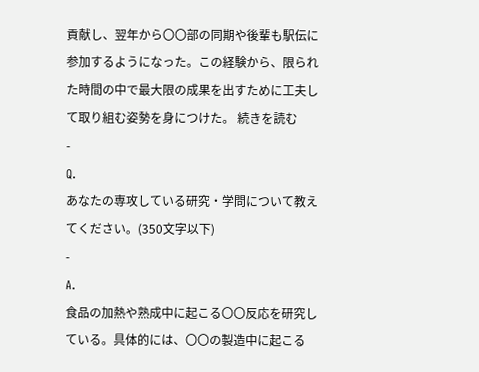貢献し、翌年から〇〇部の同期や後輩も駅伝に参加するようになった。この経験から、限られた時間の中で最大限の成果を出すために工夫して取り組む姿勢を身につけた。 続きを読む
-
Q.
あなたの専攻している研究・学問について教えてください。(350文字以下)
-
A.
食品の加熱や熟成中に起こる〇〇反応を研究している。具体的には、〇〇の製造中に起こる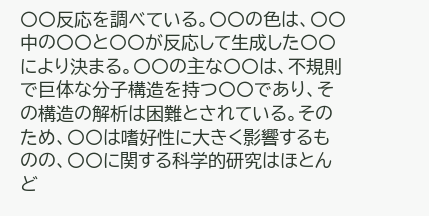〇〇反応を調べている。〇〇の色は、〇〇中の〇〇と〇〇が反応して生成した〇〇により決まる。〇〇の主な〇〇は、不規則で巨体な分子構造を持つ〇〇であり、その構造の解析は困難とされている。そのため、〇〇は嗜好性に大きく影響するものの、〇〇に関する科学的研究はほとんど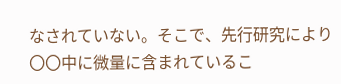なされていない。そこで、先行研究により〇〇中に微量に含まれているこ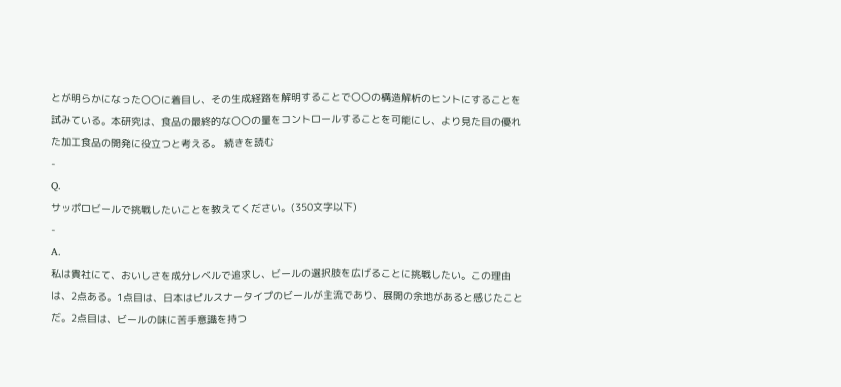とが明らかになった〇〇に着目し、その生成経路を解明することで〇〇の構造解析のヒントにすることを試みている。本研究は、食品の最終的な〇〇の量をコントロールすることを可能にし、より見た目の優れた加工食品の開発に役立つと考える。 続きを読む
-
Q.
サッポロビールで挑戦したいことを教えてください。(350文字以下)
-
A.
私は貴社にて、おいしさを成分レベルで追求し、ビールの選択肢を広げることに挑戦したい。この理由は、2点ある。1点目は、日本はピルスナータイプのビールが主流であり、展開の余地があると感じたことだ。2点目は、ビールの味に苦手意識を持つ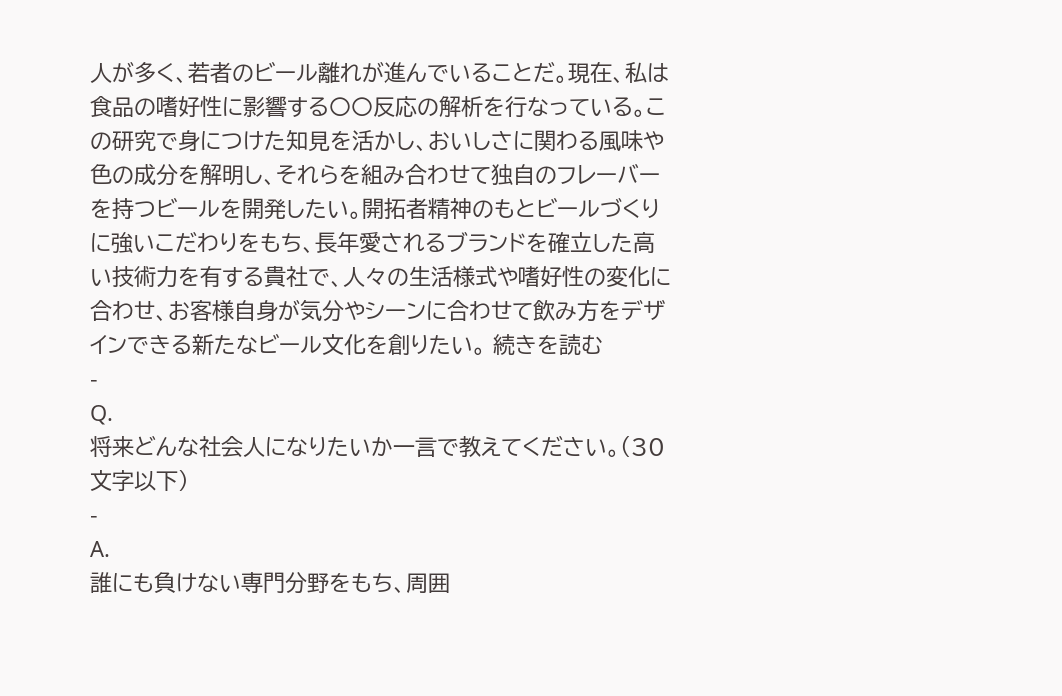人が多く、若者のビール離れが進んでいることだ。現在、私は食品の嗜好性に影響する〇〇反応の解析を行なっている。この研究で身につけた知見を活かし、おいしさに関わる風味や色の成分を解明し、それらを組み合わせて独自のフレーバーを持つビールを開発したい。開拓者精神のもとビールづくりに強いこだわりをもち、長年愛されるブランドを確立した高い技術力を有する貴社で、人々の生活様式や嗜好性の変化に合わせ、お客様自身が気分やシーンに合わせて飲み方をデザインできる新たなビール文化を創りたい。 続きを読む
-
Q.
将来どんな社会人になりたいか一言で教えてください。(30文字以下)
-
A.
誰にも負けない専門分野をもち、周囲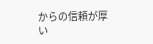からの信頼が厚い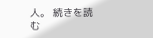人。 続きを読む